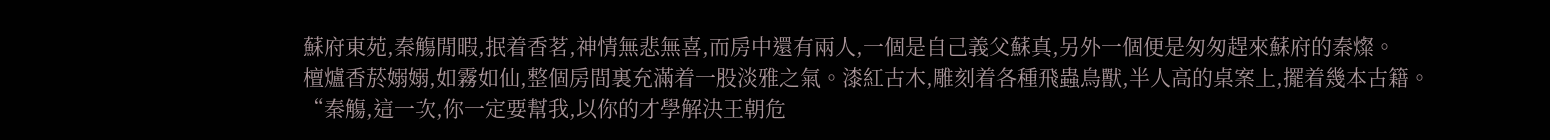蘇府東苑,秦觴閒暇,抿着香茗,神情無悲無喜,而房中還有兩人,一個是自己義父蘇真,另外一個便是匆匆趕來蘇府的秦燦。
檀爐香菸嫋嫋,如霧如仙,整個房間裏充滿着一股淡雅之氣。漆紅古木,雕刻着各種飛蟲鳥獸,半人高的桌案上,擺着幾本古籍。
“秦觴,這一次,你一定要幫我,以你的才學解決王朝危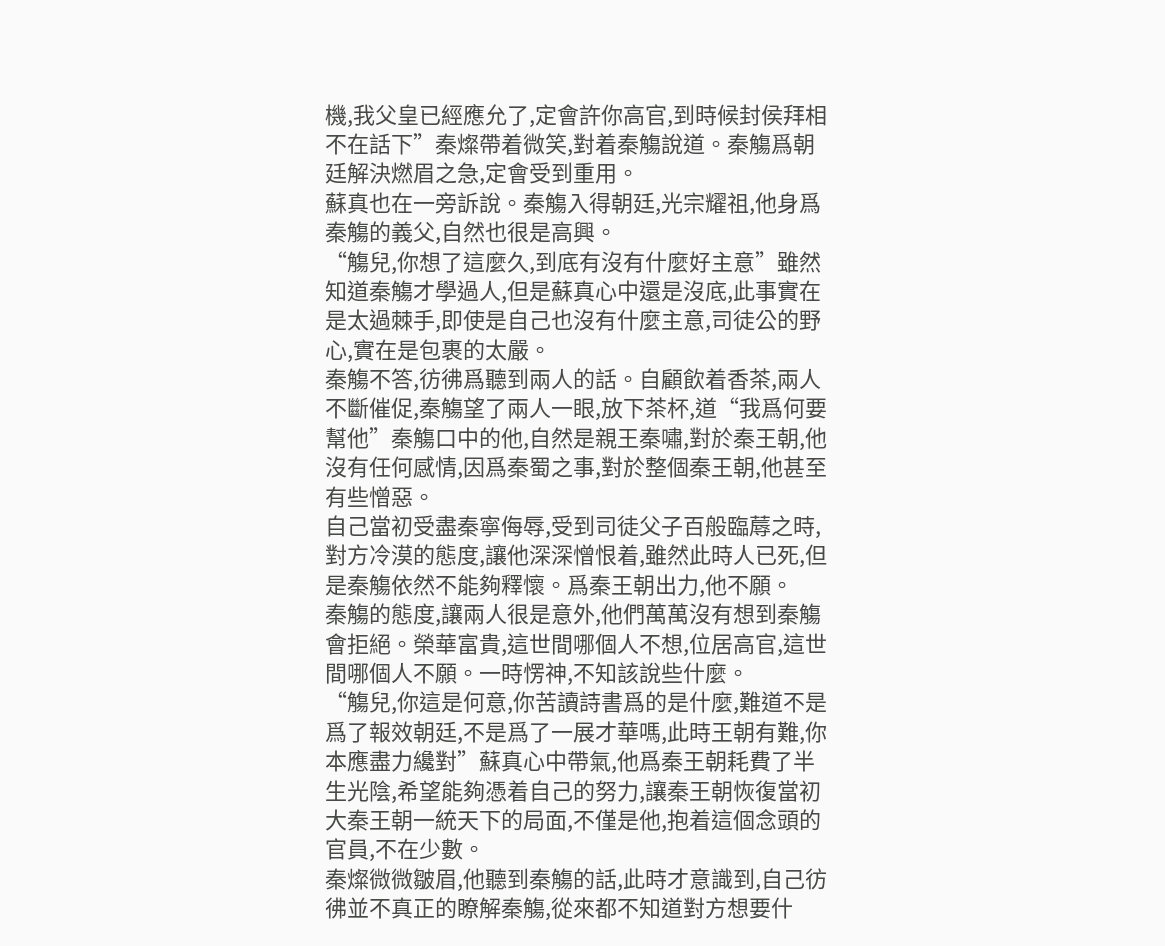機,我父皇已經應允了,定會許你高官,到時候封侯拜相不在話下”秦燦帶着微笑,對着秦觴說道。秦觴爲朝廷解決燃眉之急,定會受到重用。
蘇真也在一旁訴說。秦觴入得朝廷,光宗耀祖,他身爲秦觴的義父,自然也很是高興。
“觴兒,你想了這麼久,到底有沒有什麼好主意”雖然知道秦觴才學過人,但是蘇真心中還是沒底,此事實在是太過棘手,即使是自己也沒有什麼主意,司徒公的野心,實在是包裹的太嚴。
秦觴不答,彷彿爲聽到兩人的話。自顧飲着香茶,兩人不斷催促,秦觴望了兩人一眼,放下茶杯,道“我爲何要幫他”秦觴口中的他,自然是親王秦嘯,對於秦王朝,他沒有任何感情,因爲秦蜀之事,對於整個秦王朝,他甚至有些憎惡。
自己當初受盡秦寧侮辱,受到司徒父子百般臨蓐之時,對方冷漠的態度,讓他深深憎恨着,雖然此時人已死,但是秦觴依然不能夠釋懷。爲秦王朝出力,他不願。
秦觴的態度,讓兩人很是意外,他們萬萬沒有想到秦觴會拒絕。榮華富貴,這世間哪個人不想,位居高官,這世間哪個人不願。一時愣神,不知該說些什麼。
“觴兒,你這是何意,你苦讀詩書爲的是什麼,難道不是爲了報效朝廷,不是爲了一展才華嗎,此時王朝有難,你本應盡力纔對”蘇真心中帶氣,他爲秦王朝耗費了半生光陰,希望能夠憑着自己的努力,讓秦王朝恢復當初大秦王朝一統天下的局面,不僅是他,抱着這個念頭的官員,不在少數。
秦燦微微皺眉,他聽到秦觴的話,此時才意識到,自己彷彿並不真正的瞭解秦觴,從來都不知道對方想要什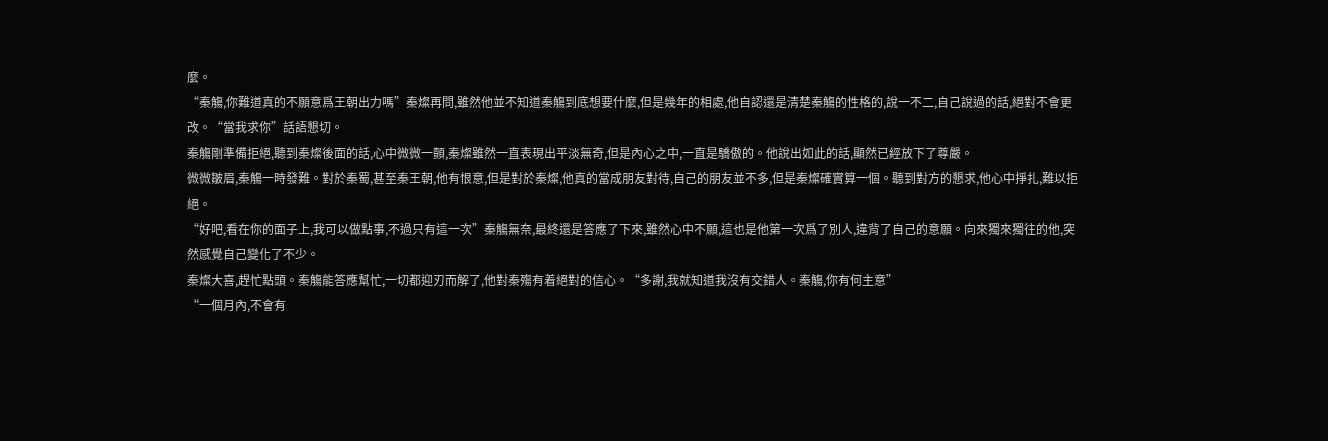麼。
“秦觴,你難道真的不願意爲王朝出力嗎”秦燦再問,雖然他並不知道秦觴到底想要什麼,但是幾年的相處,他自認還是清楚秦觴的性格的,說一不二,自己說過的話,絕對不會更改。“當我求你”話語懇切。
秦觴剛準備拒絕,聽到秦燦後面的話,心中微微一顫,秦燦雖然一直表現出平淡無奇,但是內心之中,一直是驕傲的。他說出如此的話,顯然已經放下了尊嚴。
微微皺眉,秦觴一時發難。對於秦蜀,甚至秦王朝,他有恨意,但是對於秦燦,他真的當成朋友對待,自己的朋友並不多,但是秦燦確實算一個。聽到對方的懇求,他心中掙扎,難以拒絕。
“好吧,看在你的面子上,我可以做點事,不過只有這一次”秦觴無奈,最終還是答應了下來,雖然心中不願,這也是他第一次爲了別人,違背了自己的意願。向來獨來獨往的他,突然感覺自己變化了不少。
秦燦大喜,趕忙點頭。秦觴能答應幫忙,一切都迎刃而解了,他對秦殤有着絕對的信心。“多謝,我就知道我沒有交錯人。秦觴,你有何主意”
“一個月內,不會有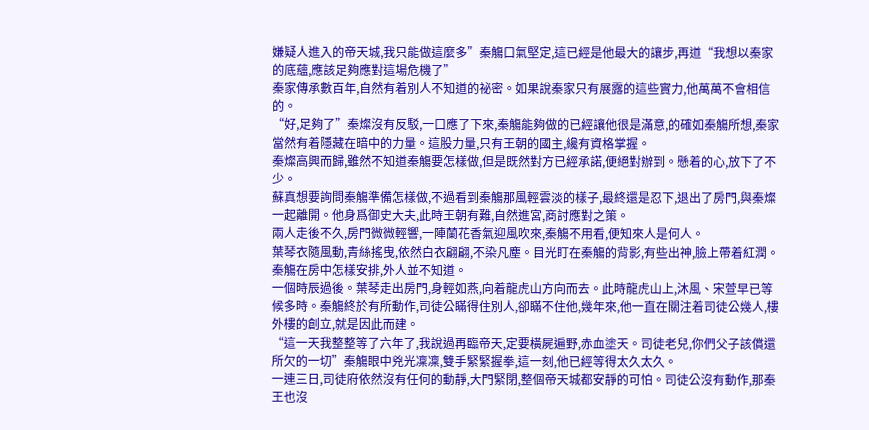嫌疑人進入的帝天城,我只能做這麼多”秦觴口氣堅定,這已經是他最大的讓步,再道“我想以秦家的底蘊,應該足夠應對這場危機了”
秦家傳承數百年,自然有着別人不知道的祕密。如果說秦家只有展露的這些實力,他萬萬不會相信的。
“好,足夠了”秦燦沒有反駁,一口應了下來,秦觴能夠做的已經讓他很是滿意,的確如秦觴所想,秦家當然有着隱藏在暗中的力量。這股力量,只有王朝的國主,纔有資格掌握。
秦燦高興而歸,雖然不知道秦觴要怎樣做,但是既然對方已經承諾,便絕對辦到。懸着的心,放下了不少。
蘇真想要詢問秦觴準備怎樣做,不過看到秦觴那風輕雲淡的樣子,最終還是忍下,退出了房門,與秦燦一起離開。他身爲御史大夫,此時王朝有難,自然進宮,商討應對之策。
兩人走後不久,房門微微輕響,一陣蘭花香氣迎風吹來,秦觴不用看,便知來人是何人。
葉琴衣隨風動,青絲搖曳,依然白衣翩翩,不染凡塵。目光盯在秦觴的背影,有些出神,臉上帶着紅潤。
秦觴在房中怎樣安排,外人並不知道。
一個時辰過後。葉琴走出房門,身輕如燕,向着龍虎山方向而去。此時龍虎山上,沐風、宋萱早已等候多時。秦觴終於有所動作,司徒公瞞得住別人,卻瞞不住他,幾年來,他一直在關注着司徒公幾人,樓外樓的創立,就是因此而建。
“這一天我整整等了六年了,我說過再臨帝天,定要橫屍遍野,赤血塗天。司徒老兒,你們父子該償還所欠的一切”秦觴眼中兇光凜凜,雙手緊緊握拳,這一刻,他已經等得太久太久。
一連三日,司徒府依然沒有任何的動靜,大門緊閉,整個帝天城都安靜的可怕。司徒公沒有動作,那秦王也沒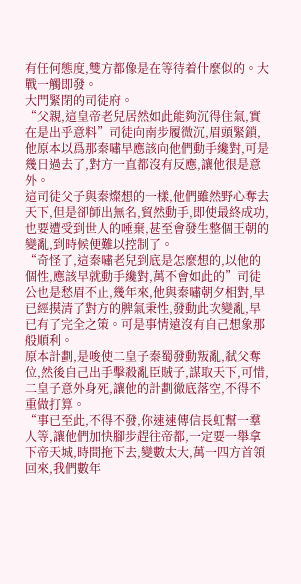有任何態度,雙方都像是在等待着什麼似的。大戰一觸即發。
大門緊閉的司徒府。
“父親,這皇帝老兒居然如此能夠沉得住氣,實在是出乎意料”司徒向南步履微沉,眉頭緊鎖,他原本以爲那秦嘯早應該向他們動手纔對,可是幾日過去了,對方一直都沒有反應,讓他很是意外。
這司徒父子與秦燦想的一樣,他們雖然野心奪去天下,但是卻師出無名,貿然動手,即使最終成功,也要遭受到世人的唾棄,甚至會發生整個王朝的變亂,到時候便難以控制了。
“奇怪了,這秦嘯老兒到底是怎麼想的,以他的個性,應該早就動手纔對,萬不會如此的”司徒公也是愁眉不止,幾年來,他與秦嘯朝夕相對,早已經摸清了對方的脾氣秉性,發動此次變亂,早已有了完全之策。可是事情遠沒有自己想象那般順利。
原本計劃,是唆使二皇子秦蜀發動叛亂,弒父奪位,然後自己出手擊殺亂臣賊子,謀取天下,可惜,二皇子意外身死,讓他的計劃徹底落空,不得不重做打算。
“事已至此,不得不發,你速速傳信長虹幫一羣人等,讓他們加快腳步趕往帝都,一定要一舉拿下帝天城,時間拖下去,變數太大,萬一四方首領回來,我們數年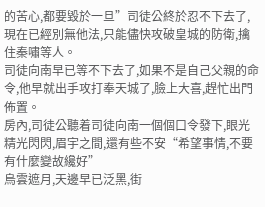的苦心,都要毀於一旦”司徒公終於忍不下去了,現在已經別無他法,只能儘快攻破皇城的防衛,擒住秦嘯等人。
司徒向南早已等不下去了,如果不是自己父親的命令,他早就出手攻打奉天城了,臉上大喜,趕忙出門佈置。
房內,司徒公聽着司徒向南一個個口令發下,眼光精光閃閃,眉宇之間,還有些不安“希望事情,不要有什麼變故纔好”
烏雲遮月,天邊早已泛黑,街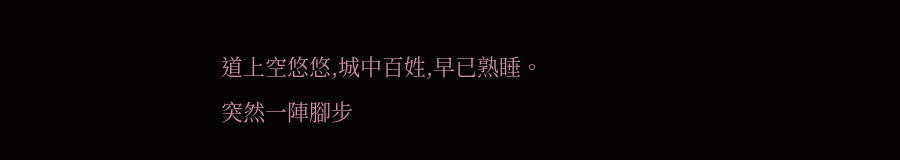道上空悠悠,城中百姓,早已熟睡。
突然一陣腳步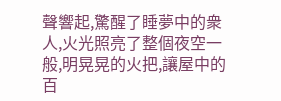聲響起,驚醒了睡夢中的衆人,火光照亮了整個夜空一般,明晃晃的火把,讓屋中的百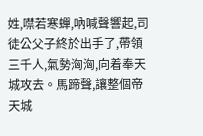姓,噤若寒蟬,吶喊聲響起,司徒公父子終於出手了,帶領三千人,氣勢洶洶,向着奉天城攻去。馬蹄聲,讓整個帝天城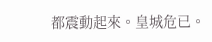都震動起來。皇城危已。